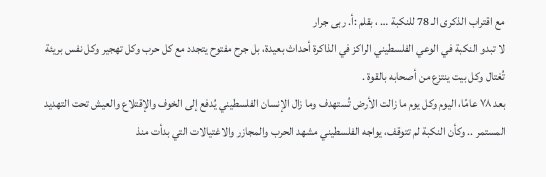مع اقتراب الذكرى الـ 78 للنكبة … ، بقلم :أ. ربى جرار
لا تبدو النكبة في الوعي الفلسطيني الراكز في الذاكرة أحداث بعيدة، بل جرح مفتوح يتجدد مع كل حرب وكل تهجير وكل نفس بريئة تُغتال وكل بيت ينتزع من أصحابه بالقوة .
بعد ٧٨ عامًا، اليوم وكل يوم ما زالت الأرض تُستهدف وما زال الإنسان الفلسطيني يُدفع إلى الخوف والإقتلاع والعيش تحت التهديد المستمر .. وكأن النكبة لم تتوقف، يواجه الفلسطيني مشهد الحرب والمجازر والاغتيالات التي بدأت منذ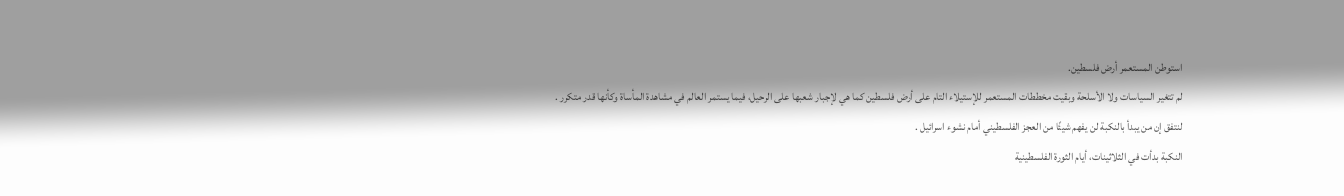استوطن المستعمر أرض فلسطين.
لم تتغير السياسات ولا الأسلحة وبقيت مخططات المستعمر للإستيلاء التام على أرض فلسطين كما هي لإجبار شعبها على الرحيل، فيما يستمر العالم في مشاهدة المأساة وكأنها قدر متكرر .
لنتفق إن من يبدأ بالنكبة لن يفهم شيئًا من العجز الفلسطيني أمام نشوء اسرائيل .
النكبة بدأت في الثلاثينات، أيام الثورة الفلسطينية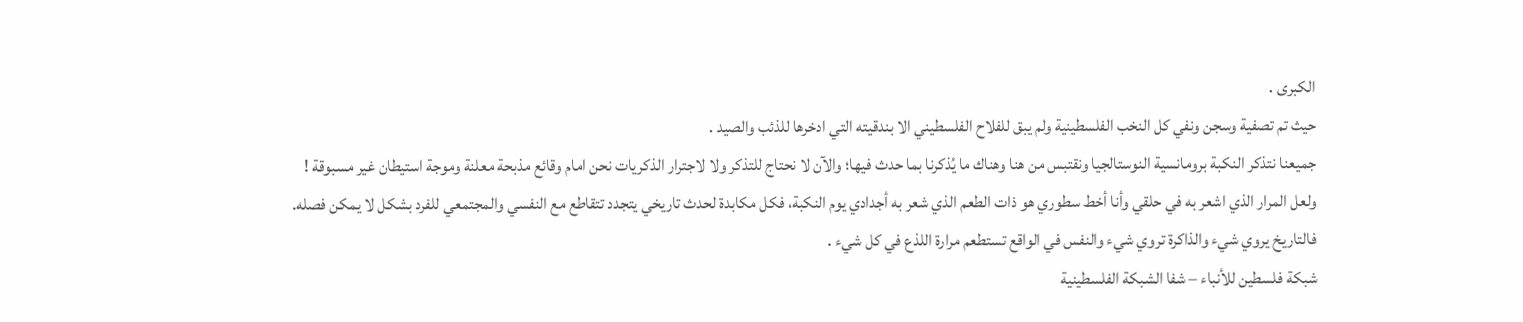الكبرى .
حيث تم تصفية وسجن ونفي كل النخب الفلسطينية ولم يبق للفلاح الفلسطيني الا بندقيته التي ادخرها للذئب والصيد .
جميعنا نتذكر النكبة برومانسية النوستالجيا ونقتبس من هنا وهناك ما يُذكرنا بما حدث فيها؛ والآن لا نحتاج للتذكر ولا لاجترار الذكريات نحن امام وقائع مذبحة معلنة وموجة استيطان غير مسبوقة !
ولعل المرار الذي اشعر به في حلقي وأنا أخط سطوري هو ذات الطعم الذي شعر به أجدادي يوم النكبة، فكل مكابدة لحدث تاريخي يتجدد تتقاطع مع النفسي والمجتمعي للفرد بشكل لا يمكن فصله.
فالتاريخ يروي شيء والذاكرة تروي شيء والنفس في الواقع تستطعم مرارة اللذع في كل شيء .
شبكة فلسطين للأنباء – شفا الشبكة الفلسطينية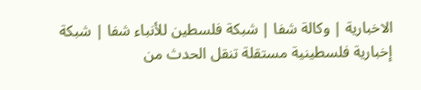الاخبارية | وكالة شفا | شبكة فلسطين للأنباء شفا | شبكة إخبارية فلسطينية مستقلة تنقل الحدث من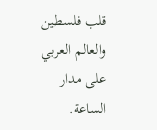قلب فلسطين والعالم العربي على مدار الساعة.